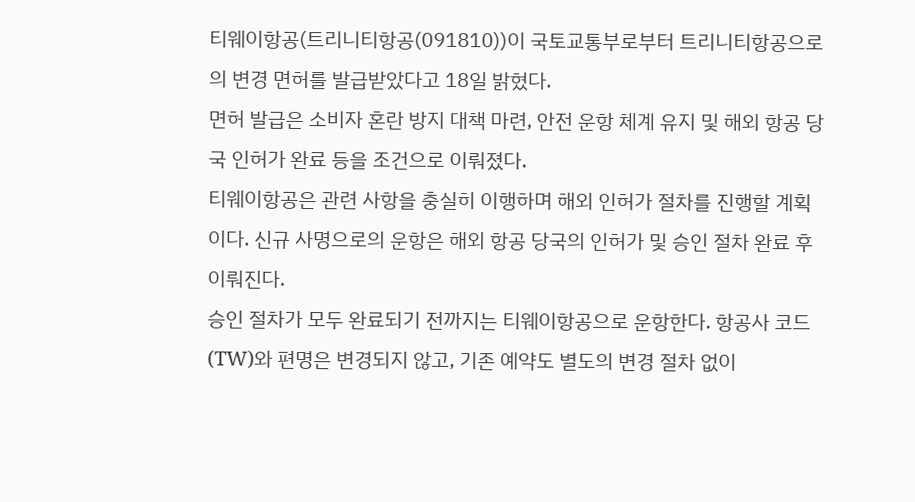티웨이항공(트리니티항공(091810))이 국토교통부로부터 트리니티항공으로의 변경 면허를 발급받았다고 18일 밝혔다.
면허 발급은 소비자 혼란 방지 대책 마련, 안전 운항 체계 유지 및 해외 항공 당국 인허가 완료 등을 조건으로 이뤄졌다.
티웨이항공은 관련 사항을 충실히 이행하며 해외 인허가 절차를 진행할 계획이다. 신규 사명으로의 운항은 해외 항공 당국의 인허가 및 승인 절차 완료 후 이뤄진다.
승인 절차가 모두 완료되기 전까지는 티웨이항공으로 운항한다. 항공사 코드(TW)와 편명은 변경되지 않고, 기존 예약도 별도의 변경 절차 없이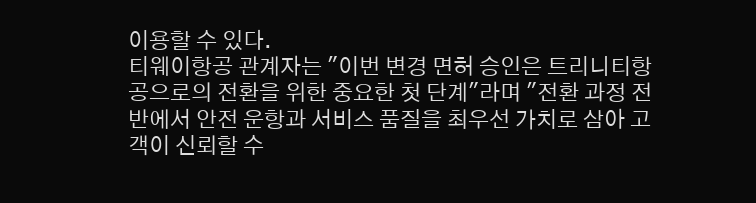이용할 수 있다.
티웨이항공 관계자는 "이번 변경 면허 승인은 트리니티항공으로의 전환을 위한 중요한 첫 단계"라며 "전환 과정 전반에서 안전 운항과 서비스 품질을 최우선 가치로 삼아 고객이 신뢰할 수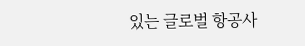있는 글로벌 항공사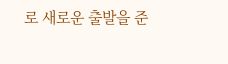로 새로운 출발을 준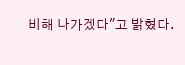비해 나가겠다"고 밝혔다.